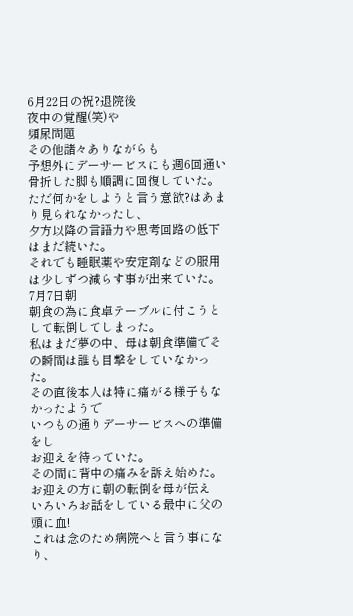6月22日の祝?退院後
夜中の覚醒(笑)や
頻尿問題
その他諸々ありながらも
予想外にデーサービスにも週6回通い
骨折した脚も順調に回復していた。
ただ何かをしようと言う意欲?はあまり見られなかったし、
夕方以降の言語力や思考回路の低下はまだ続いた。
それでも睡眠薬や安定剤などの服用は少しずつ減らす事が出来ていた。
7月7日朝
朝食の為に食卓テーブルに付こうとして転倒してしまった。
私はまだ夢の中、母は朝食準備でその瞬間は誰も目撃をしていなかった。
その直後本人は特に痛がる様子もなかったようで
いつもの通りデーサービスへの準備をし
お迎えを待っていた。
その間に背中の痛みを訴え始めた。
お迎えの方に朝の転倒を母が伝え
いろいろお話をしている最中に父の頭に血!
これは念のため病院へと言う事になり、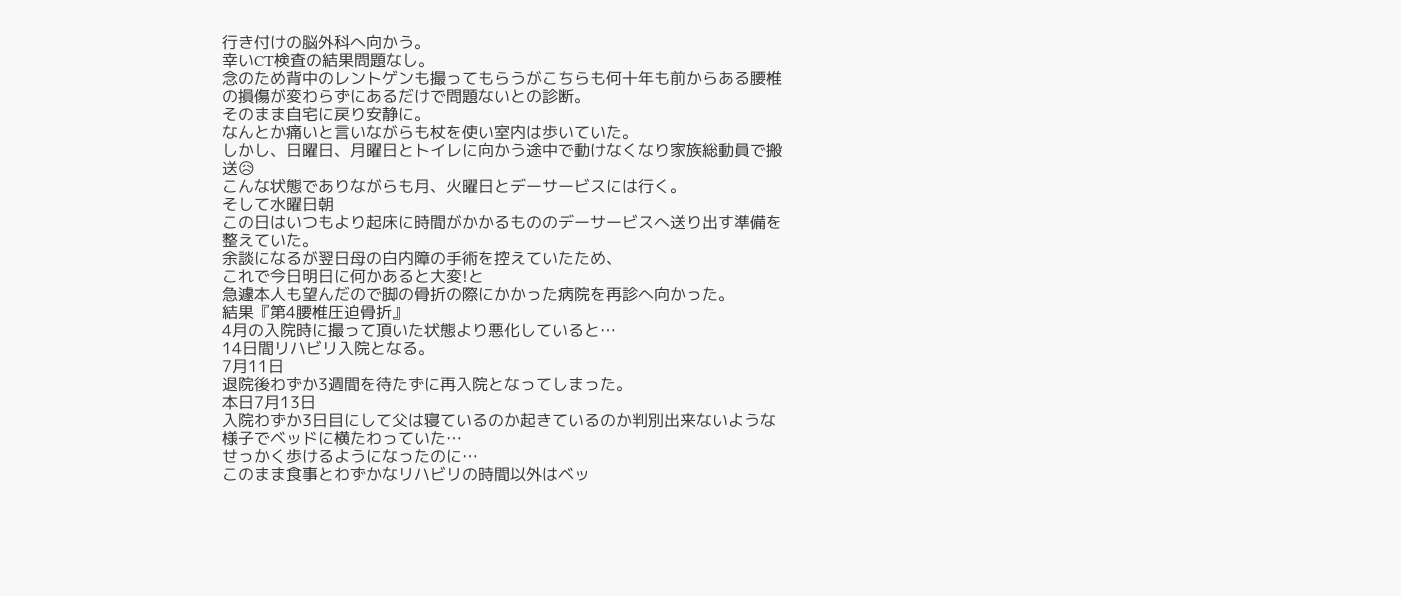行き付けの脳外科へ向かう。
幸いCT検査の結果問題なし。
念のため背中のレントゲンも撮ってもらうがこちらも何十年も前からある腰椎の損傷が変わらずにあるだけで問題ないとの診断。
そのまま自宅に戻り安静に。
なんとか痛いと言いながらも杖を使い室内は歩いていた。
しかし、日曜日、月曜日とトイレに向かう途中で動けなくなり家族総動員で搬送😥
こんな状態でありながらも月、火曜日とデーサービスには行く。
そして水曜日朝
この日はいつもより起床に時間がかかるもののデーサービスへ送り出す準備を整えていた。
余談になるが翌日母の白内障の手術を控えていたため、
これで今日明日に何かあると大変!と
急遽本人も望んだので脚の骨折の際にかかった病院を再診へ向かった。
結果『第4腰椎圧迫骨折』
4月の入院時に撮って頂いた状態より悪化していると…
14日間リハビリ入院となる。
7月11日
退院後わずか3週間を待たずに再入院となってしまった。
本日7月13日
入院わずか3日目にして父は寝ているのか起きているのか判別出来ないような様子でベッドに横たわっていた…
せっかく歩けるようになったのに…
このまま食事とわずかなリハビリの時間以外はベッ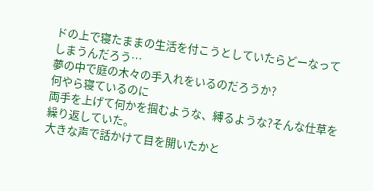ドの上で寝たままの生活を付こうとしていたらどーなってしまうんだろう…
夢の中で庭の木々の手入れをいるのだろうか?
何やら寝ているのに
両手を上げて何かを掴むような、縛るような?そんな仕草を繰り返していた。
大きな声で話かけて目を開いたかと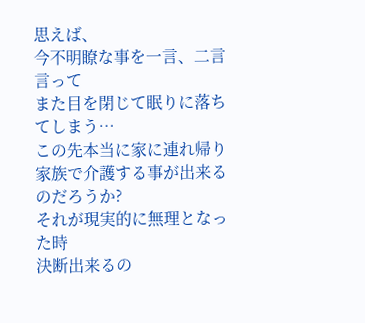思えば、
今不明瞭な事を一言、二言言って
また目を閉じて眠りに落ちてしまう…
この先本当に家に連れ帰り
家族で介護する事が出来るのだろうか?
それが現実的に無理となった時
決断出来るの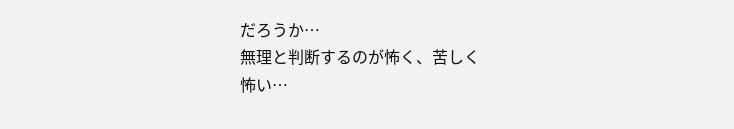だろうか…
無理と判断するのが怖く、苦しく
怖い…